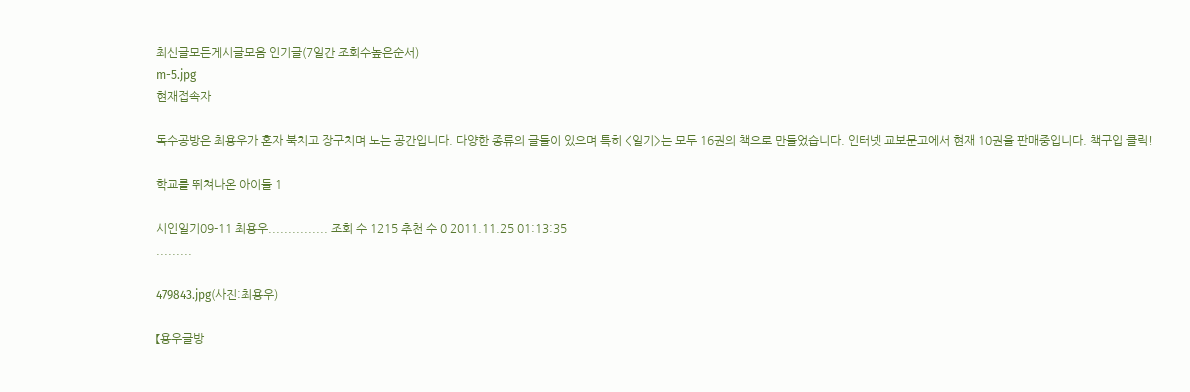최신글모든게시글모음 인기글(7일간 조회수높은순서)
m-5.jpg
현재접속자

독수공방은 최용우가 혼자 북치고 장구치며 노는 공간입니다. 다양한 종류의 글들이 있으며 특히 <일기>는 모두 16권의 책으로 만들었습니다. 인터넷 교보문고에서 현재 10권을 판매중입니다. 책구입 클릭!

학교를 뛰쳐나온 아이들 1

시인일기09-11 최용우............... 조회 수 1215 추천 수 0 2011.11.25 01:13:35
.........

479843.jpg(사진:최용우)

【용우글방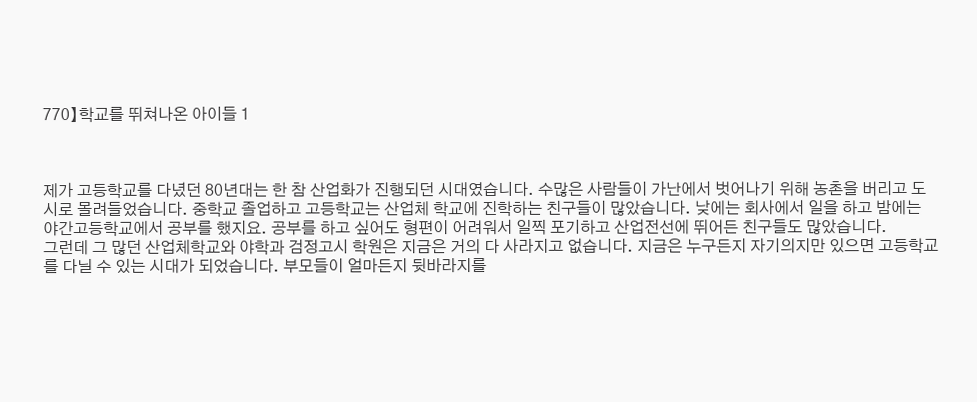770】학교를 뛰쳐나온 아이들 1



제가 고등학교를 다녔던 80년대는 한 참 산업화가 진행되던 시대였습니다. 수많은 사람들이 가난에서 벗어나기 위해 농촌을 버리고 도시로 몰려들었습니다. 중학교 졸업하고 고등학교는 산업체 학교에 진학하는 친구들이 많았습니다. 낮에는 회사에서 일을 하고 밤에는 야간고등학교에서 공부를 했지요. 공부를 하고 싶어도 형편이 어려워서 일찍 포기하고 산업전선에 뛰어든 친구들도 많았습니다.
그런데 그 많던 산업체학교와 야학과 검정고시 학원은 지금은 거의 다 사라지고 없습니다. 지금은 누구든지 자기의지만 있으면 고등학교를 다닐 수 있는 시대가 되었습니다. 부모들이 얼마든지 뒷바라지를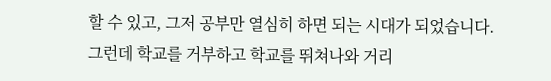할 수 있고, 그저 공부만 열심히 하면 되는 시대가 되었습니다.
그런데 학교를 거부하고 학교를 뛰쳐나와 거리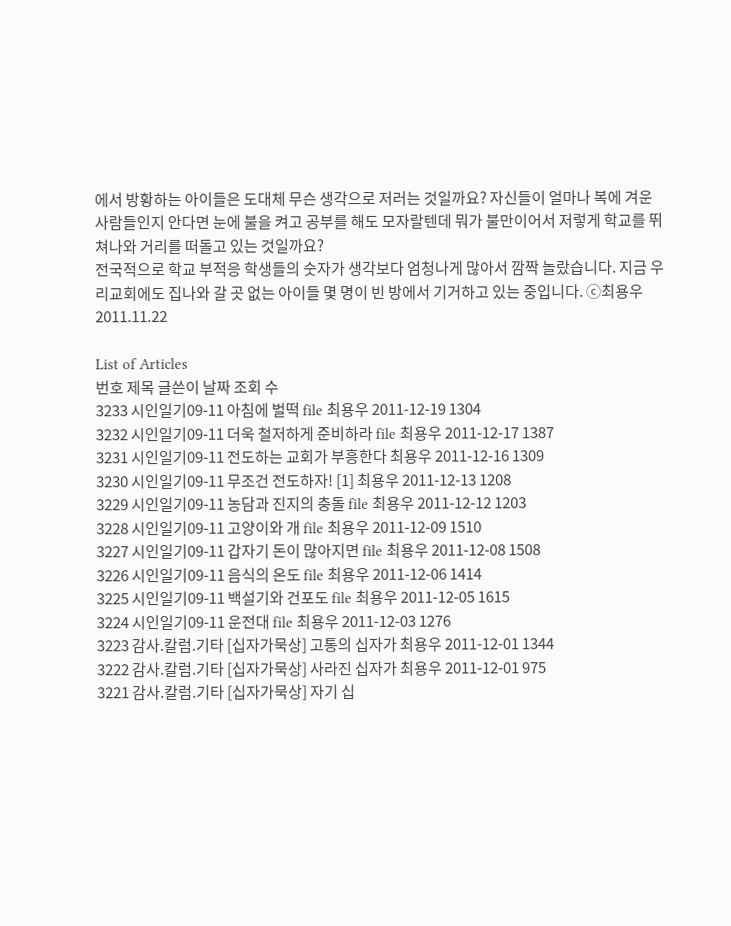에서 방황하는 아이들은 도대체 무슨 생각으로 저러는 것일까요? 자신들이 얼마나 복에 겨운 사람들인지 안다면 눈에 불을 켜고 공부를 해도 모자랄텐데 뭐가 불만이어서 저렇게 학교를 뛰쳐나와 거리를 떠돌고 있는 것일까요?
전국적으로 학교 부적응 학생들의 숫자가 생각보다 엄청나게 많아서 깜짝 놀랐습니다. 지금 우리교회에도 집나와 갈 곳 없는 아이들 몇 명이 빈 방에서 기거하고 있는 중입니다. ⓒ최용우 2011.11.22

List of Articles
번호 제목 글쓴이 날짜 조회 수
3233 시인일기09-11 아침에 벌떡 file 최용우 2011-12-19 1304
3232 시인일기09-11 더욱 철저하게 준비하라 file 최용우 2011-12-17 1387
3231 시인일기09-11 전도하는 교회가 부흥한다 최용우 2011-12-16 1309
3230 시인일기09-11 무조건 전도하자! [1] 최용우 2011-12-13 1208
3229 시인일기09-11 농담과 진지의 충돌 file 최용우 2011-12-12 1203
3228 시인일기09-11 고양이와 개 file 최용우 2011-12-09 1510
3227 시인일기09-11 갑자기 돈이 많아지면 file 최용우 2011-12-08 1508
3226 시인일기09-11 음식의 온도 file 최용우 2011-12-06 1414
3225 시인일기09-11 백설기와 건포도 file 최용우 2011-12-05 1615
3224 시인일기09-11 운전대 file 최용우 2011-12-03 1276
3223 감사.칼럼.기타 [십자가묵상] 고통의 십자가 최용우 2011-12-01 1344
3222 감사.칼럼.기타 [십자가묵상] 사라진 십자가 최용우 2011-12-01 975
3221 감사.칼럼.기타 [십자가묵상] 자기 십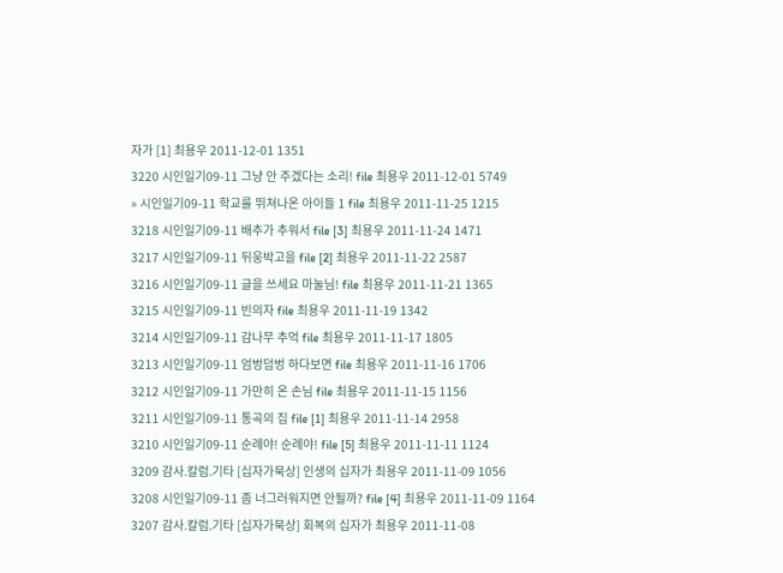자가 [1] 최용우 2011-12-01 1351
3220 시인일기09-11 그냥 안 주겠다는 소리! file 최용우 2011-12-01 5749
» 시인일기09-11 학교를 뛰쳐나온 아이들 1 file 최용우 2011-11-25 1215
3218 시인일기09-11 배추가 추워서 file [3] 최용우 2011-11-24 1471
3217 시인일기09-11 뒤웅박고을 file [2] 최용우 2011-11-22 2587
3216 시인일기09-11 글을 쓰세요 마눌님! file 최용우 2011-11-21 1365
3215 시인일기09-11 빈의자 file 최용우 2011-11-19 1342
3214 시인일기09-11 감나무 추억 file 최용우 2011-11-17 1805
3213 시인일기09-11 엄벙덤벙 하다보면 file 최용우 2011-11-16 1706
3212 시인일기09-11 가만히 온 손님 file 최용우 2011-11-15 1156
3211 시인일기09-11 통곡의 집 file [1] 최용우 2011-11-14 2958
3210 시인일기09-11 순례야! 순례야! file [5] 최용우 2011-11-11 1124
3209 감사.칼럼.기타 [십자가묵상] 인생의 십자가 최용우 2011-11-09 1056
3208 시인일기09-11 좀 너그러워지면 안될까? file [4] 최용우 2011-11-09 1164
3207 감사.칼럼.기타 [십자가묵상] 회복의 십자가 최용우 2011-11-08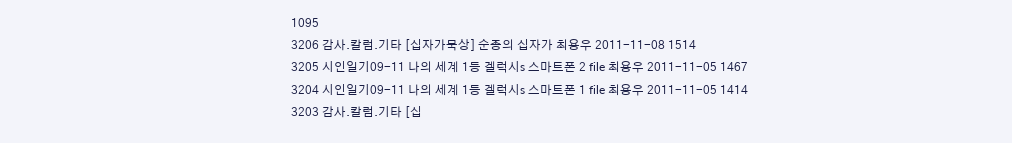1095
3206 감사.칼럼.기타 [십자가묵상] 순종의 십자가 최용우 2011-11-08 1514
3205 시인일기09-11 나의 세계 1등 겔럭시s 스마트폰 2 file 최용우 2011-11-05 1467
3204 시인일기09-11 나의 세계 1등 겔럭시s 스마트폰 1 file 최용우 2011-11-05 1414
3203 감사.칼럼.기타 [십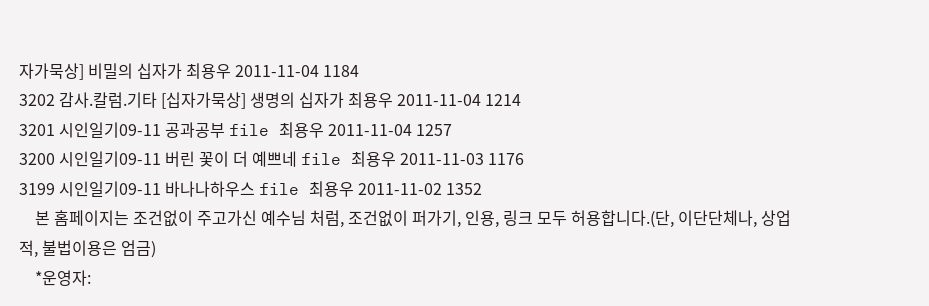자가묵상] 비밀의 십자가 최용우 2011-11-04 1184
3202 감사.칼럼.기타 [십자가묵상] 생명의 십자가 최용우 2011-11-04 1214
3201 시인일기09-11 공과공부 file 최용우 2011-11-04 1257
3200 시인일기09-11 버린 꽃이 더 예쁘네 file 최용우 2011-11-03 1176
3199 시인일기09-11 바나나하우스 file 최용우 2011-11-02 1352
    본 홈페이지는 조건없이 주고가신 예수님 처럼, 조건없이 퍼가기, 인용, 링크 모두 허용합니다.(단, 이단단체나, 상업적, 불법이용은 엄금)
    *운영자: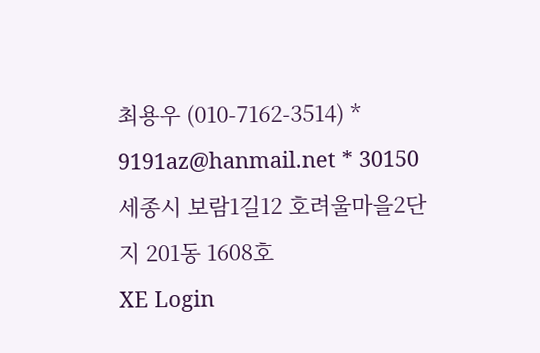최용우 (010-7162-3514) * 9191az@hanmail.net * 30150 세종시 보람1길12 호려울마을2단지 201동 1608호
XE Login